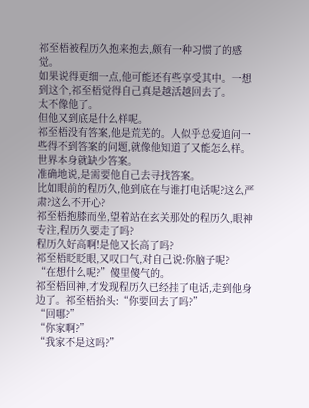祁至梧被程历久抱来抱去,颇有一种习惯了的感觉。
如果说得更细一点,他可能还有些享受其中。一想到这个,祁至梧觉得自己真是越活越回去了。
太不像他了。
但他又到底是什么样呢。
祁至梧没有答案,他是荒芜的。人似乎总爱追问一些得不到答案的问题,就像他知道了又能怎么样。
世界本身就缺少答案。
准确地说,是需要他自己去寻找答案。
比如眼前的程历久,他到底在与谁打电话呢?这么严肃?这么不开心?
祁至梧抱膝而坐,望着站在玄关那处的程历久,眼神专注,程历久要走了吗?
程历久好高啊!是他又长高了吗?
祁至梧眨眨眼,又叹口气,对自己说:你脑子呢?
“在想什么呢?”傻里傻气的。
祁至梧回神,才发现程历久已经挂了电话,走到他身边了。祁至梧抬头:“你要回去了吗?”
“回哪?”
“你家啊?”
“我家不是这吗?”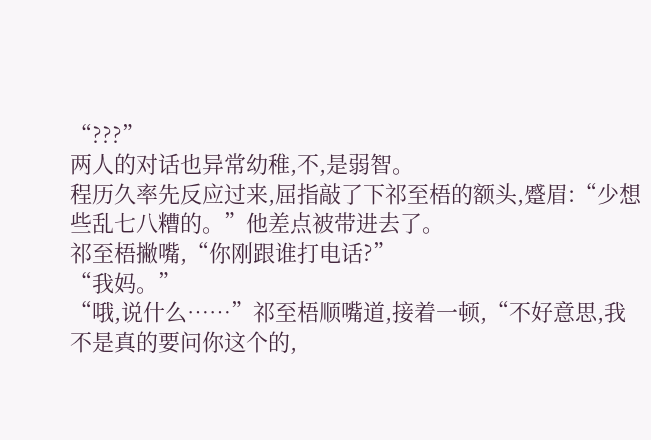“???”
两人的对话也异常幼稚,不,是弱智。
程历久率先反应过来,屈指敲了下祁至梧的额头,蹙眉:“少想些乱七八糟的。”他差点被带进去了。
祁至梧撇嘴,“你刚跟谁打电话?”
“我妈。”
“哦,说什么……”祁至梧顺嘴道,接着一顿,“不好意思,我不是真的要问你这个的,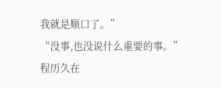我就是顺口了。”
“没事,也没说什么重要的事。”程历久在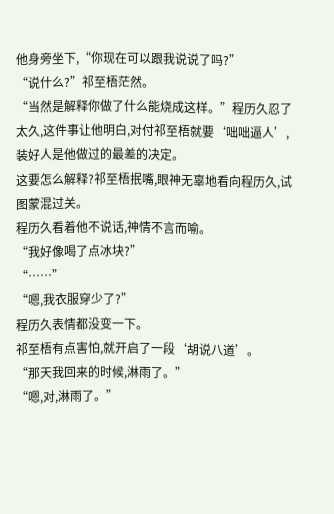他身旁坐下,“你现在可以跟我说说了吗?”
“说什么?”祁至梧茫然。
“当然是解释你做了什么能烧成这样。”程历久忍了太久,这件事让他明白,对付祁至梧就要‘咄咄逼人’,装好人是他做过的最差的决定。
这要怎么解释?祁至梧抿嘴,眼神无辜地看向程历久,试图蒙混过关。
程历久看着他不说话,神情不言而喻。
“我好像喝了点冰块?”
“……”
“嗯,我衣服穿少了?”
程历久表情都没变一下。
祁至梧有点害怕,就开启了一段‘胡说八道’。
“那天我回来的时候,淋雨了。”
“嗯,对,淋雨了。”